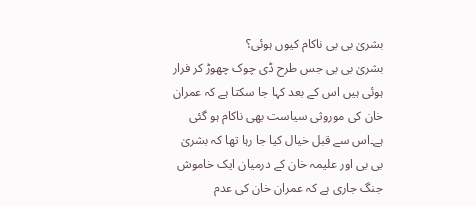بشریٰ بی بی ناکام کیوں ہوئی؟
بشریٰ بی بی جس طرح ڈی چوک چھوڑ کر فرار ہوئی ہیں اس کے بعد کہا جا سکتا ہے کہ عمران خان کی موروثی سیاست بھی ناکام ہو گئی ہے۔اس سے قبل خیال کیا جا رہا تھا کہ بشریٰ بی بی اور علیمہ خان کے درمیان ایک خاموش جنگ جاری ہے کہ عمران خان کی عدم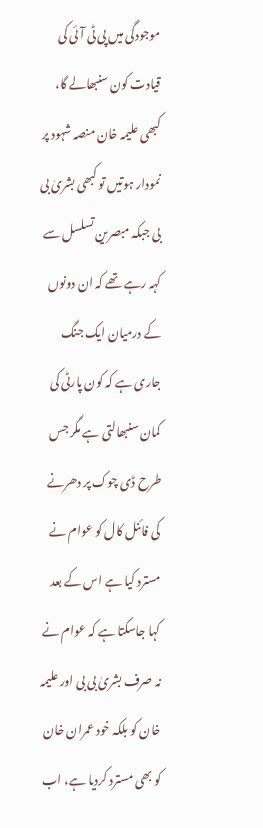موجودگی میں پی ٹی آئی کی قیادت کون سنبھالے گا، کبھی علیمہ خان منصہ شہود پر نمودار ہوتیں تو کبھی بشریٰ بی بی جبکہ مبصرین تسلسل سے کہہ رہے تھے کہ ان دونوں کے درمیان ایک جنگ جاری ہے کہ کون پارٹی کی کمان سنبھالتی ہے مگر جس طرح ڈی چوک پر دھرنے کی فائنل کال کو عوام نے مسترد کیا ہے اس کے بعد کہا جاسکتا ہے کہ عوام نے نہ صرف بشریٰ بی بی اور علیمہ خان کو بلکہ خود عمران خان کو بھی مسترد کردیا ہے، اب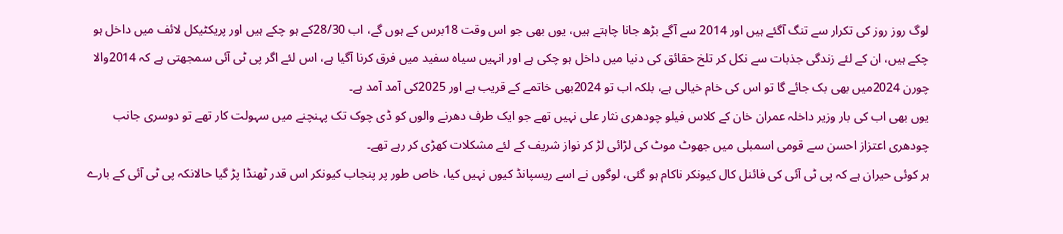لوگ روز روز کی تکرار سے تنگ آگئے ہیں اور 2014 سے آگے بڑھ جانا چاہتے ہیں، یوں بھی جو اس وقت 18برس کے ہوں گے، اب 28/30کے ہو چکے ہیں اور پریکٹیکل لائف میں داخل ہو چکے ہیں، ان کے لئے زندگی جذبات سے نکل کر تلخ حقائق کی دنیا میں داخل ہو چکی ہے اور انہیں سیاہ سفید میں فرق کرنا آگیا ہے، اس لئے اگر پی ٹی آئی سمجھتی ہے کہ 2014والا چورن 2024میں بھی بک جائے گا تو اس کی خام خیالی ہے، بلکہ اب تو 2024بھی خاتمے کے قریب ہے اور 2025کی آمد آمد ہے۔
یوں بھی اب کی بار وزیر داخلہ عمران خان کے کلاس فیلو چودھری نثار علی نہیں تھے جو ایک طرف دھرنے والوں کو ڈی چوک تک پہنچنے میں سہولت کار تھے تو دوسری جانب چودھری اعتزاز احسن سے قومی اسمبلی میں جھوٹ موٹ کی لڑائی لڑ کر نواز شریف کے لئے مشکلات کھڑی کر رہے تھے۔
ہر کوئی حیران ہے کہ پی ٹی آئی کی فائنل کال کیونکر ناکام ہو گئی، لوگوں نے اسے ریسپانڈ کیوں نہیں کیا، خاص طور پر پنجاب کیونکر اس قدر ٹھنڈا پڑ گیا حالانکہ پی ٹی آئی کے بارے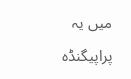میں یہ پراپیگنڈہ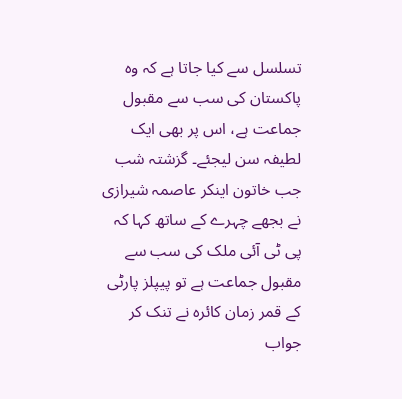تسلسل سے کیا جاتا ہے کہ وہ پاکستان کی سب سے مقبول جماعت ہے، اس پر بھی ایک لطیفہ سن لیجئے۔ گزشتہ شب جب خاتون اینکر عاصمہ شیرازی نے بجھے چہرے کے ساتھ کہا کہ پی ٹی آئی ملک کی سب سے مقبول جماعت ہے تو پیپلز پارٹی کے قمر زمان کائرہ نے تنک کر جواب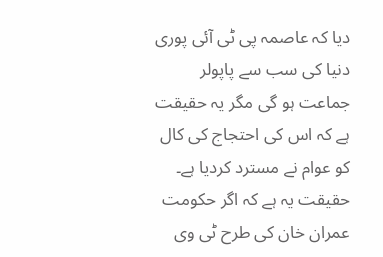دیا کہ عاصمہ پی ٹی آئی پوری دنیا کی سب سے پاپولر جماعت ہو گی مگر یہ حقیقت ہے کہ اس کی احتجاج کی کال کو عوام نے مسترد کردیا ہے۔ حقیقت یہ ہے کہ اگر حکومت عمران خان کی طرح ٹی وی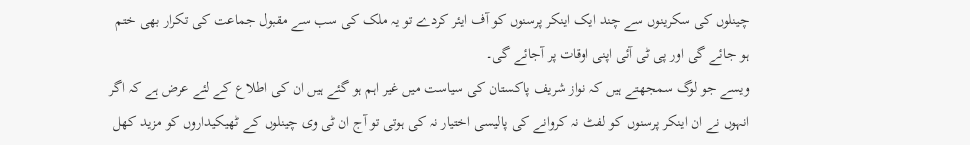چینلوں کی سکرینوں سے چند ایک اینکر پرسنوں کو آف ایئر کردے تو یہ ملک کی سب سے مقبول جماعت کی تکرار بھی ختم ہو جائے گی اور پی ٹی آئی اپنی اوقات پر آجائے گی۔
ویسے جو لوگ سمجھتے ہیں کہ نواز شریف پاکستان کی سیاست میں غیر اہم ہو گئے ہیں ان کی اطلاع کے لئے عرض ہے کہ اگر انہوں نے ان اینکر پرسنوں کو لفٹ نہ کروانے کی پالیسی اختیار نہ کی ہوتی تو آج ان ٹی وی چینلوں کے ٹھیکیداروں کو مزید کھل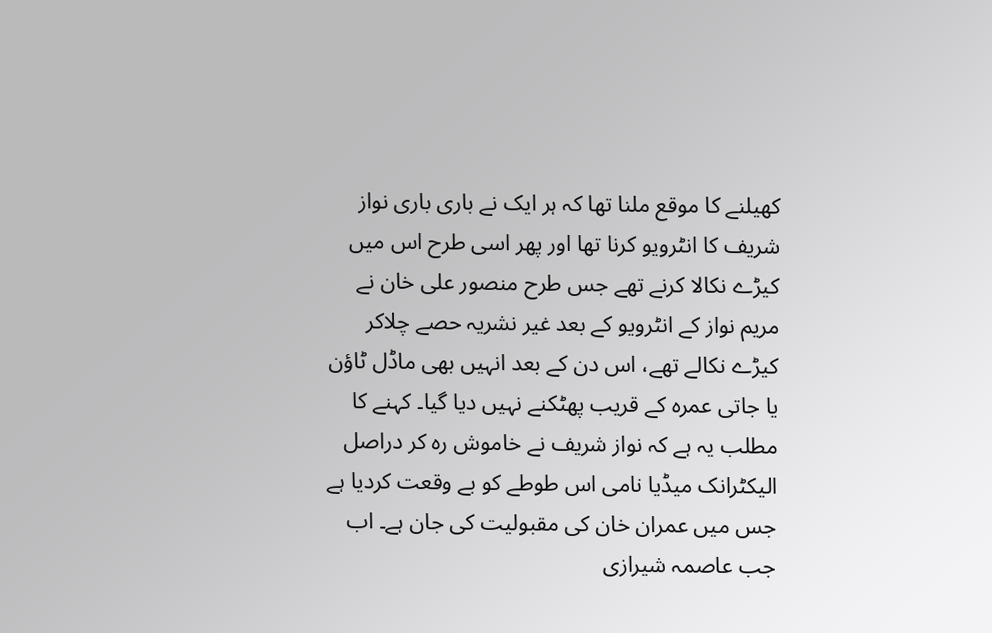کھیلنے کا موقع ملنا تھا کہ ہر ایک نے باری باری نواز شریف کا انٹرویو کرنا تھا اور پھر اسی طرح اس میں کیڑے نکالا کرنے تھے جس طرح منصور علی خان نے مریم نواز کے انٹرویو کے بعد غیر نشریہ حصے چلاکر کیڑے نکالے تھے، اس دن کے بعد انہیں بھی ماڈل ٹاؤن یا جاتی عمرہ کے قریب پھٹکنے نہیں دیا گیا۔ کہنے کا مطلب یہ ہے کہ نواز شریف نے خاموش رہ کر دراصل الیکٹرانک میڈیا نامی اس طوطے کو بے وقعت کردیا ہے جس میں عمران خان کی مقبولیت کی جان ہے۔ اب جب عاصمہ شیرازی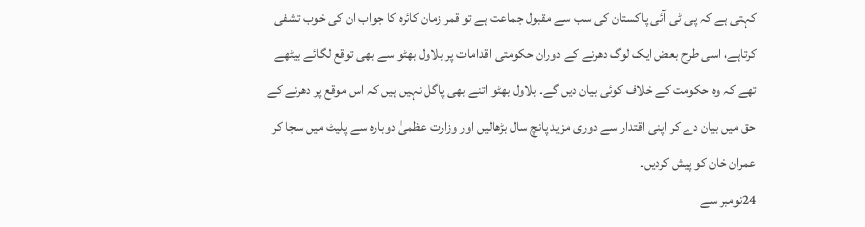کہتی ہے کہ پی ٹی آئی پاکستان کی سب سے مقبول جماعت ہے تو قمر زمان کائرہ کا جواب ان کی خوب تشفی کرتاہے، اسی طرح بعض ایک لوگ دھرنے کے دوران حکومتی اقدامات پر بلاول بھٹو سے بھی توقع لگائے بیٹھے تھے کہ وہ حکومت کے خلاف کوئی بیان دیں گے۔ بلاول بھٹو اتنے بھی پاگل نہیں ہیں کہ اس موقع پر دھرنے کے حق میں بیان دے کر اپنی اقتدار سے دوری مزید پانچ سال بڑھالیں اور وزارت عظمیٰ دوبارہ سے پلیٹ میں سجا کر عمران خان کو پیش کردیں۔
24نومبر سے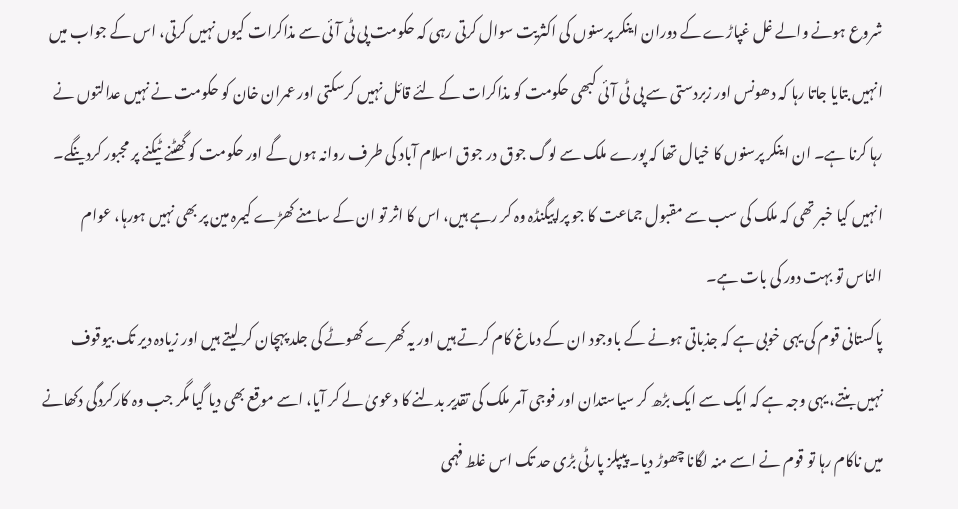شروع ہونے والے غل غپاڑے کے دوران اینکر پرسنوں کی اکثریت سوال کرتی رہی کہ حکومت پی ٹی آئی سے مذاکرات کیوں نہیں کرتی، اس کے جواب میں انہیں بتایا جاتا رہا کہ دھونس اور زبردستی سے پی ٹی آئی کبھی حکومت کو مذاکرات کے لئے قائل نہیں کرسکتی اور عمران خان کو حکومت نے نہیں عدالتوں نے رہا کرنا ہے۔ ان اینکر پرسنوں کا خیال تھا کہ پورے ملک سے لوگ جوق در جوق اسلام آباد کی طرف روانہ ہوں گے اور حکومت کو گھٹنے ٹیکنے پر مجبور کردینگے۔ انہیں کیا خبر تھی کہ ملک کی سب سے مقبول جماعت کا جو پراپیگنڈہ وہ کر رہے ہیں، اس کا اثر تو ان کے سامنے کھڑے کیمرہ مین پر بھی نہیں ہورہا، عوام الناس تو بہت دور کی بات ہے۔
پاکستانی قوم کی یہی خوبی ہے کہ جذباتی ہونے کے باوجود ان کے دماغ کام کرتے ہیں اور یہ کھرے کھوٹے کی جلد پہچان کر لیتے ہیں اور زیادہ دیر تک بیوقوف نہیں بنتے، یہی وجہ ہے کہ ایک سے ایک بڑھ کر سیاستدان اور فوجی آمر ملک کی تقدیر بدلنے کا دعویٰ لے کر آیا، اسے موقع بھی دیا گیا مگر جب وہ کارکردگی دکھانے میں ناکام رہا تو قوم نے اسے منہ لگانا چھوڑ دیا۔ پیپلز پارٹی بڑی حد تک اس غلط فہمی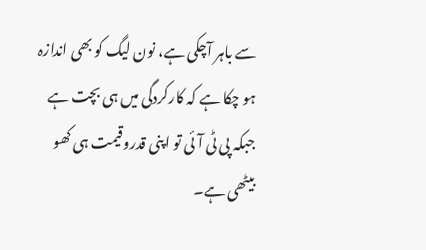سے باہر آچکی ہے، نون لیگ کو بھی اندازہ ہو چکا ہے کہ کارکردگی میں ہی بچت ہے جبکہ پی ٹی آئی تو اپنی قدروقیمت ہی کھو بیٹھی ہے۔